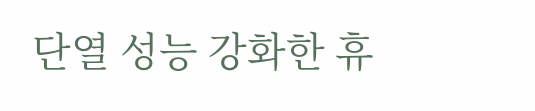단열 성능 강화한 휴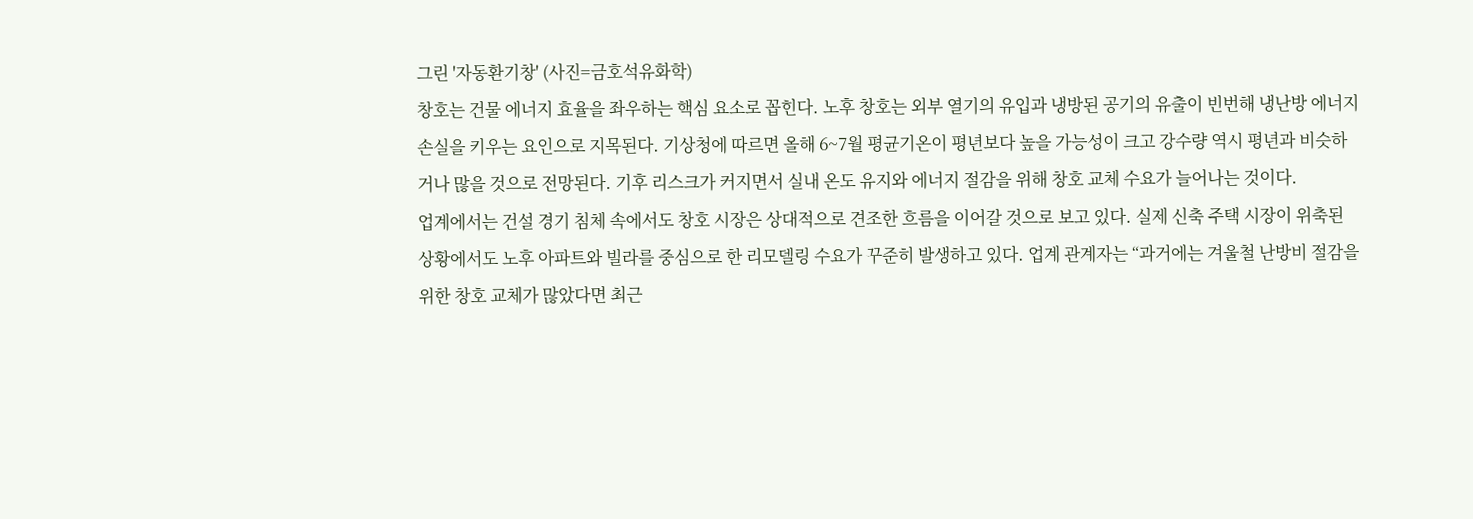그린 '자동환기창' (사진=금호석유화학)
창호는 건물 에너지 효율을 좌우하는 핵심 요소로 꼽힌다. 노후 창호는 외부 열기의 유입과 냉방된 공기의 유출이 빈번해 냉난방 에너지 손실을 키우는 요인으로 지목된다. 기상청에 따르면 올해 6~7월 평균기온이 평년보다 높을 가능성이 크고 강수량 역시 평년과 비슷하거나 많을 것으로 전망된다. 기후 리스크가 커지면서 실내 온도 유지와 에너지 절감을 위해 창호 교체 수요가 늘어나는 것이다.
업계에서는 건설 경기 침체 속에서도 창호 시장은 상대적으로 견조한 흐름을 이어갈 것으로 보고 있다. 실제 신축 주택 시장이 위축된 상황에서도 노후 아파트와 빌라를 중심으로 한 리모델링 수요가 꾸준히 발생하고 있다. 업계 관계자는 “과거에는 겨울철 난방비 절감을 위한 창호 교체가 많았다면 최근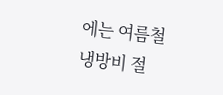에는 여름철 냉방비 절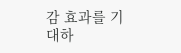감 효과를 기대하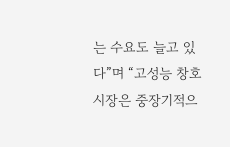는 수요도 늘고 있다”며 “고성능 창호 시장은 중장기적으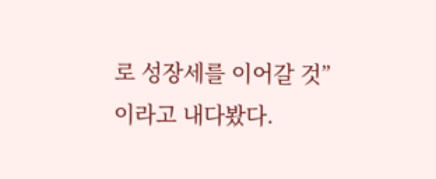로 성장세를 이어갈 것”이라고 내다봤다.